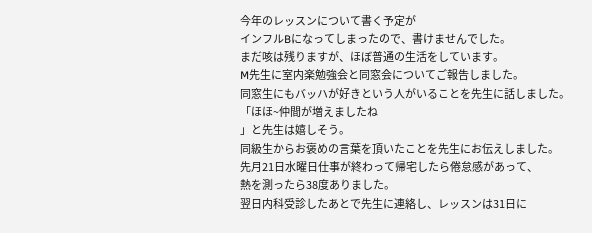今年のレッスンについて書く予定が
インフルBになってしまったので、書けませんでした。
まだ咳は残りますが、ほぼ普通の生活をしています。
M先生に室内楽勉強会と同窓会についてご報告しました。
同窓生にもバッハが好きという人がいることを先生に話しました。
「ほほ~仲間が増えましたね
」と先生は嬉しそう。
同級生からお褒めの言葉を頂いたことを先生にお伝えしました。
先月21日水曜日仕事が終わって帰宅したら倦怠感があって、
熱を測ったら38度ありました。
翌日内科受診したあとで先生に連絡し、レッスンは31日に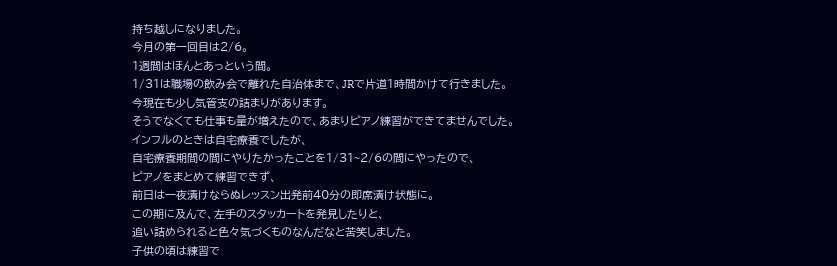持ち越しになりました。
今月の第一回目は2/6。
1週間はほんとあっという間。
1/31は職場の飲み会で離れた自治体まで、JRで片道1時間かけて行きました。
今現在も少し気管支の詰まりがあります。
そうでなくても仕事も量が増えたので、あまりピアノ練習ができてませんでした。
インフルのときは自宅療養でしたが、
自宅療養期間の間にやりたかったことを1/31~2/6の間にやったので、
ピアノをまとめて練習できず、
前日は一夜漬けならぬレッスン出発前40分の即席漬け状態に。
この期に及んで、左手のスタッカートを発見したりと、
追い詰められると色々気づくものなんだなと苦笑しました。
子供の頃は練習で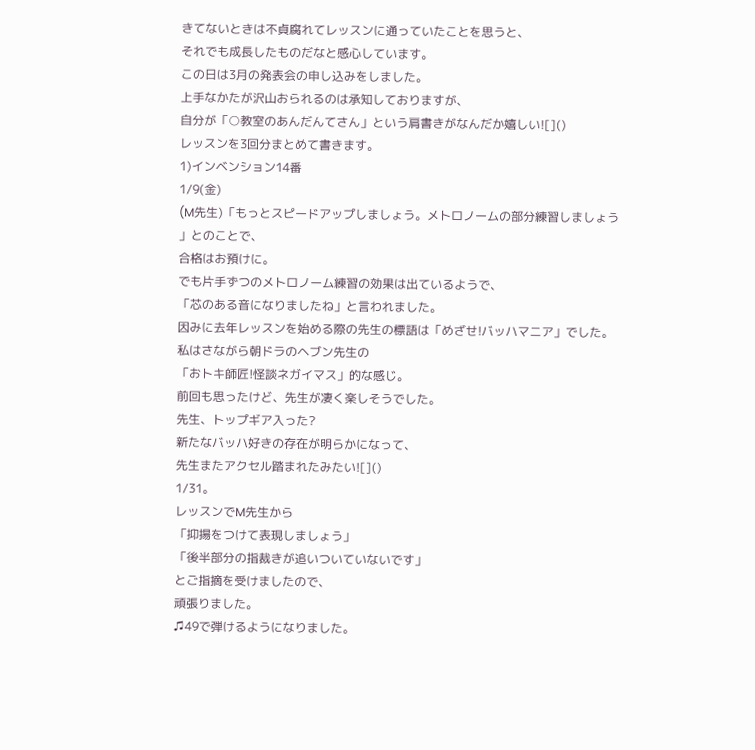きてないときは不貞腐れてレッスンに通っていたことを思うと、
それでも成長したものだなと感心しています。
この日は3月の発表会の申し込みをしました。
上手なかたが沢山おられるのは承知しておりますが、
自分が「○教室のあんだんてさん」という肩書きがなんだか嬉しい![]()
レッスンを3回分まとめて書きます。
1)インベンション14番
1/9(金)
(M先生)「もっとスピードアップしましょう。メトロノームの部分練習しましょう
」とのことで、
合格はお預けに。
でも片手ずつのメトロノーム練習の効果は出ているようで、
「芯のある音になりましたね」と言われました。
因みに去年レッスンを始める際の先生の標語は「めざせ!バッハマニア」でした。
私はさながら朝ドラのヘブン先生の
「おトキ師匠!怪談ネガイマス」的な感じ。
前回も思ったけど、先生が凄く楽しそうでした。
先生、トップギア入った?
新たなバッハ好きの存在が明らかになって、
先生またアクセル踏まれたみたい![]()
1/31。
レッスンでM先生から
「抑揚をつけて表現しましょう」
「後半部分の指裁きが追いついていないです」
とご指摘を受けましたので、
頑張りました。
♫49で弾けるようになりました。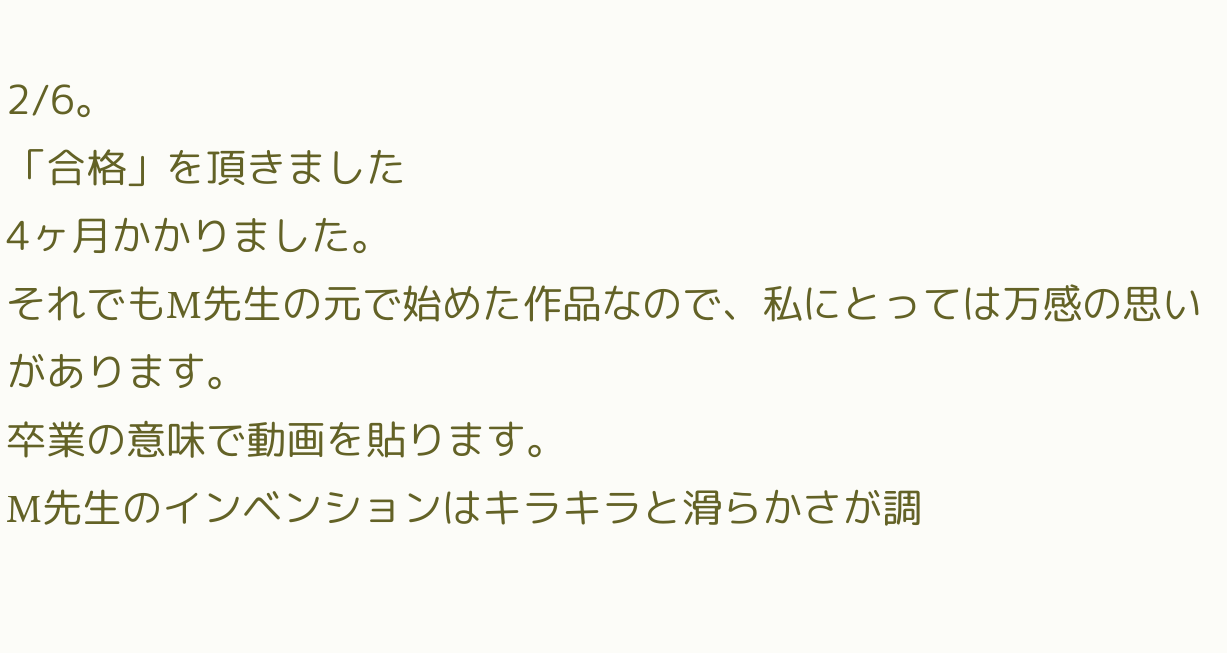2/6。
「合格」を頂きました
4ヶ月かかりました。
それでもM先生の元で始めた作品なので、私にとっては万感の思いがあります。
卒業の意味で動画を貼ります。
M先生のインベンションはキラキラと滑らかさが調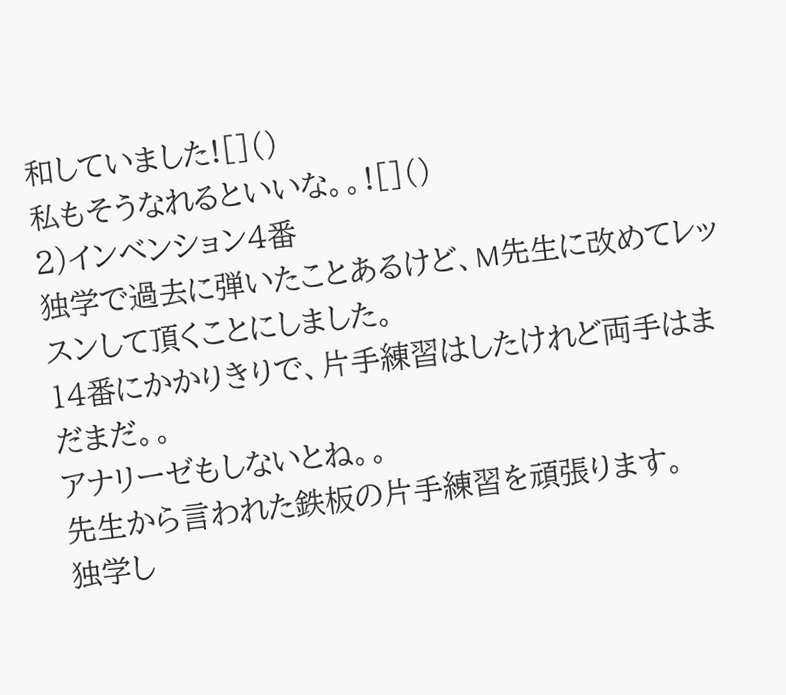和していました![]()
私もそうなれるといいな。。![]()
2)インベンション4番
独学で過去に弾いたことあるけど、M先生に改めてレッスンして頂くことにしました。
14番にかかりきりで、片手練習はしたけれど両手はまだまだ。。
アナリーゼもしないとね。。
先生から言われた鉄板の片手練習を頑張ります。
独学し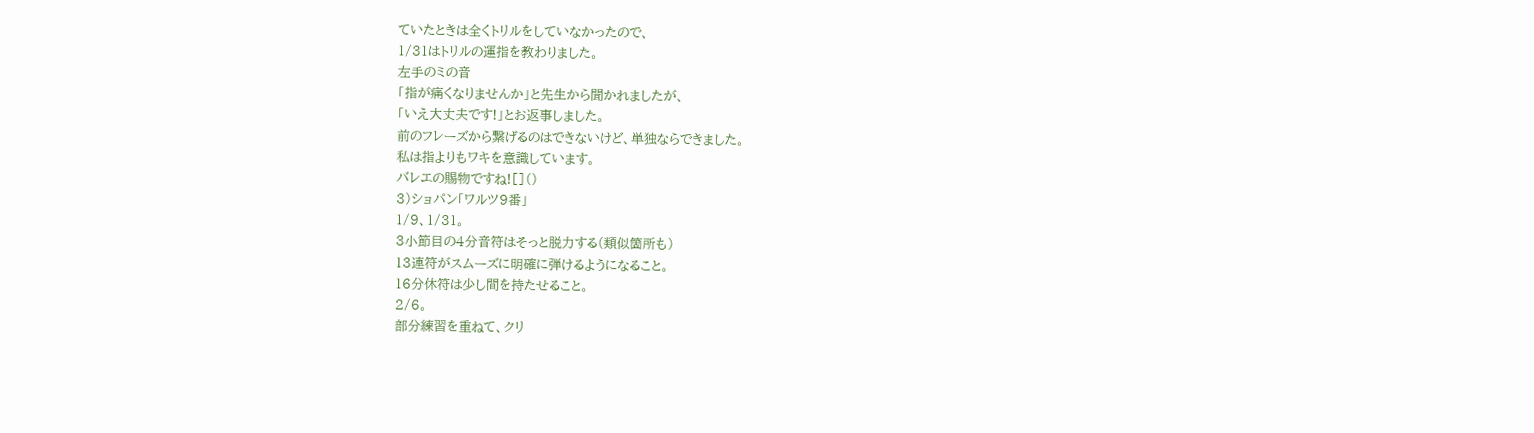ていたときは全くトリルをしていなかったので、
1/31はトリルの運指を教わりました。
左手のミの音
「指が痛くなりませんか」と先生から聞かれましたが、
「いえ大丈夫です!」とお返事しました。
前のフレーズから繋げるのはできないけど、単独ならできました。
私は指よりもワキを意識しています。
バレエの賜物ですね![]()
3)ショパン「ワルツ9番」
1/9、1/31。
3小節目の4分音符はそっと脱力する(類似箇所も)
13連符がスムーズに明確に弾けるようになること。
16分休符は少し間を持たせること。
2/6。
部分練習を重ねて、クリ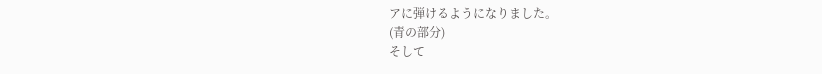アに弾けるようになりました。
(青の部分)
そして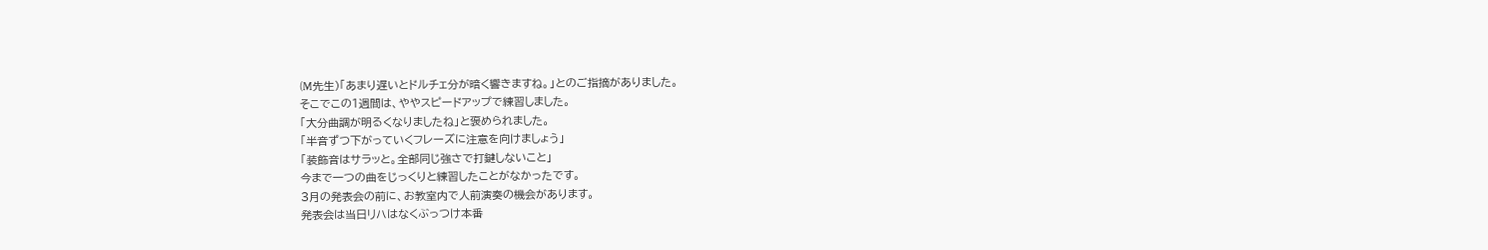(M先生)「あまり遅いとドルチェ分が暗く響きますね。」とのご指摘がありました。
そこでこの1週間は、ややスピードアップで練習しました。
「大分曲調が明るくなりましたね」と褒められました。
「半音ずつ下がっていくフレーズに注意を向けましょう」
「装飾音はサラッと。全部同じ強さで打鍵しないこと」
今まで一つの曲をじっくりと練習したことがなかったです。
3月の発表会の前に、お教室内で人前演奏の機会があります。
発表会は当日リハはなくぶっつけ本番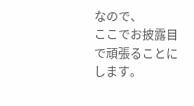なので、
ここでお披露目で頑張ることにします。